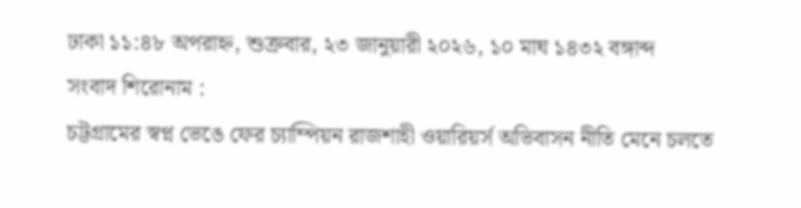ঢাকা ১১:৪৮ অপরাহ্ন, শুক্রবার, ২৩ জানুয়ারী ২০২৬, ১০ মাঘ ১৪৩২ বঙ্গাব্দ
সংবাদ শিরোনাম :
চট্টগ্রামের স্বপ্ন ভেঙে ফের চ্যাম্পিয়ন রাজশাহী ওয়ারিয়র্স অভিবাসন নীতি মেনে চলতে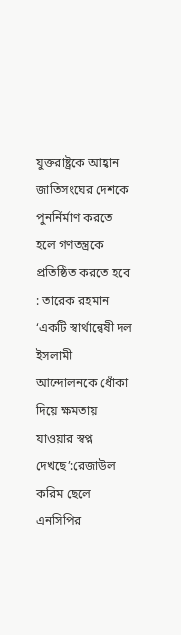যুক্তরাষ্ট্রকে আহ্বান জাতিসংঘের দেশকে পুনর্নির্মাণ করতে হলে গণতন্ত্রকে প্রতিষ্ঠিত করতে হবে : তারেক রহমান ‘একটি স্বার্থান্বেষী দল ইসলামী আন্দোলনকে ধোঁকা দিয়ে ক্ষমতায় যাওয়ার স্বপ্ন দেখছে’:রেজাউল করিম ছেলে এনসিপির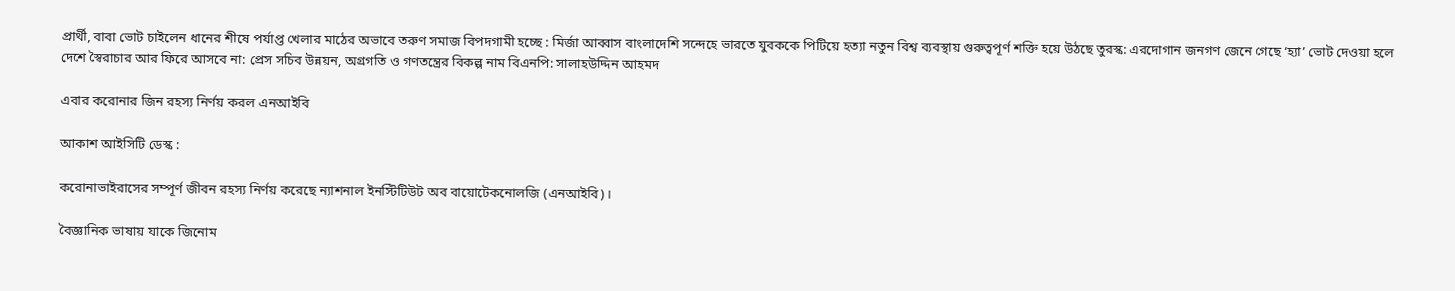প্রার্থী, বাবা ভোট চাইলেন ধানের শীষে পর্যাপ্ত খেলার মাঠের অভাবে তরুণ সমাজ বিপদগামী হচ্ছে : মির্জা আব্বাস বাংলাদেশি সন্দেহে ভারতে যুবককে পিটিয়ে হত্যা নতুন বিশ্ব ব্যবস্থায় গুরুত্বপূর্ণ শক্তি হয়ে উঠছে তুরস্ক: এরদোগান জনগণ জেনে গেছে ‘হ্যা’ ভোট দেওয়া হলে দেশে স্বৈরাচার আর ফিরে আসবে না: প্রেস সচিব উন্নয়ন, অগ্রগতি ও গণতন্ত্রের বিকল্প নাম বিএনপি: সালাহউদ্দিন আহমদ

এবার করোনার জিন রহস্য নির্ণয় করল এনআইবি

আকাশ আইসিটি ডেস্ক :

করোনাভাইরাসের সম্পূর্ণ জীবন রহস্য নির্ণয় করেছে ন্যাশনাল ইনস্টিটিউট অব বায়োটেকনোলজি (এনআইবি)।

বৈজ্ঞানিক ভাষায় যাকে জিনোম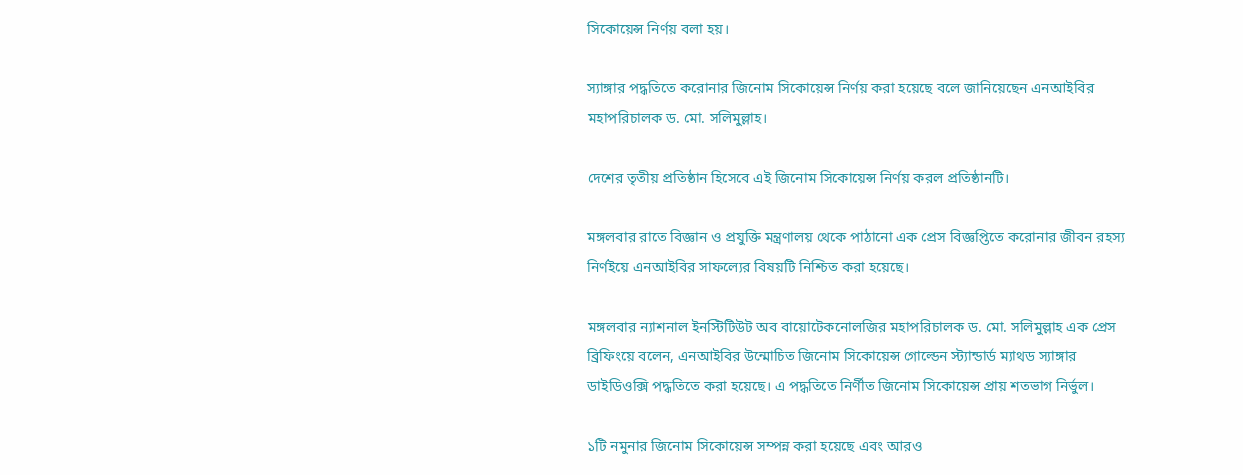সিকোয়েন্স নির্ণয় বলা হয়।

স্যাঙ্গার পদ্ধতিতে করোনার জিনোম সিকোয়েন্স নির্ণয় করা হয়েছে বলে জানিয়েছেন এনআইবির মহাপরিচালক ড. মো. সলিমুল্লাহ।

দেশের তৃতীয় প্রতিষ্ঠান হিসেবে এই জিনোম সিকোয়েন্স নির্ণয় করল প্রতিষ্ঠানটি।

মঙ্গলবার রাতে বিজ্ঞান ও প্রযুক্তি মন্ত্রণালয় থেকে পাঠানো এক প্রেস বিজ্ঞপ্তিতে করোনার জীবন রহস্য নির্ণইয়ে এনআইবির সাফল্যের বিষয়টি নিশ্চিত করা হয়েছে।

মঙ্গলবার ন্যাশনাল ইনস্টিটিউট অব বায়োটেকনোলজির মহাপরিচালক ড. মো. সলিমুল্লাহ এক প্রেস ব্রিফিংয়ে বলেন, এনআইবির উন্মোচিত জিনোম সিকোয়েন্স গোল্ডেন স্ট্যান্ডার্ড ম্যাথড স্যাঙ্গার ডাইডিওক্সি পদ্ধতিতে করা হয়েছে। এ পদ্ধতিতে নির্ণীত জিনোম সিকোয়েন্স প্রায় শতভাগ নির্ভুল।

১টি নমুনার জিনোম সিকোয়েন্স সম্পন্ন করা হয়েছে এবং আরও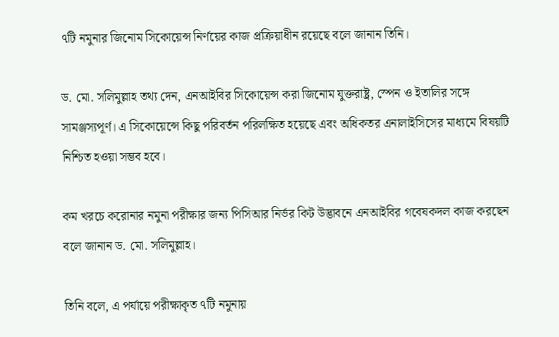৭টি নমুনার জিনোম সিকোয়েন্স নির্ণয়ের কাজ প্রক্রিয়াধীন রয়েছে বলে জানান তিনি।

ড. মো. সলিমুল্লাহ তথ্য দেন, এনআইবির সিকোয়েন্স করা জিনোম যুক্তরাষ্ট্র, স্পেন ও ইতালির সঙ্গে সামঞ্জস্যপূর্ণ। এ সিকোয়েন্সে কিছু পরিবর্তন পরিলক্ষিত হয়েছে এবং অধিকতর এনালাইসিসের মাধ্যমে বিষয়টি নিশ্চিত হওয়া সম্ভব হবে।

কম খরচে করোনার নমুনা পরীক্ষার জন্য পিসিআর নির্ভর কিট উদ্ভাবনে এনআইবির গবেষকদল কাজ করছেন বলে জানান ড. মো. সলিমুল্লাহ।

তিনি বলে, এ পর্যায়ে পরীক্ষাকৃত ৭টি নমুনায়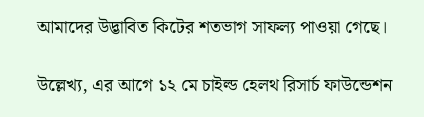আমাদের উদ্ভাবিত কিটের শতভাগ সাফল্য পাওয়া গেছে।

উল্লেখ্য, এর আগে ১২ মে চাইল্ড হেলথ রিসার্চ ফাউন্ডেশন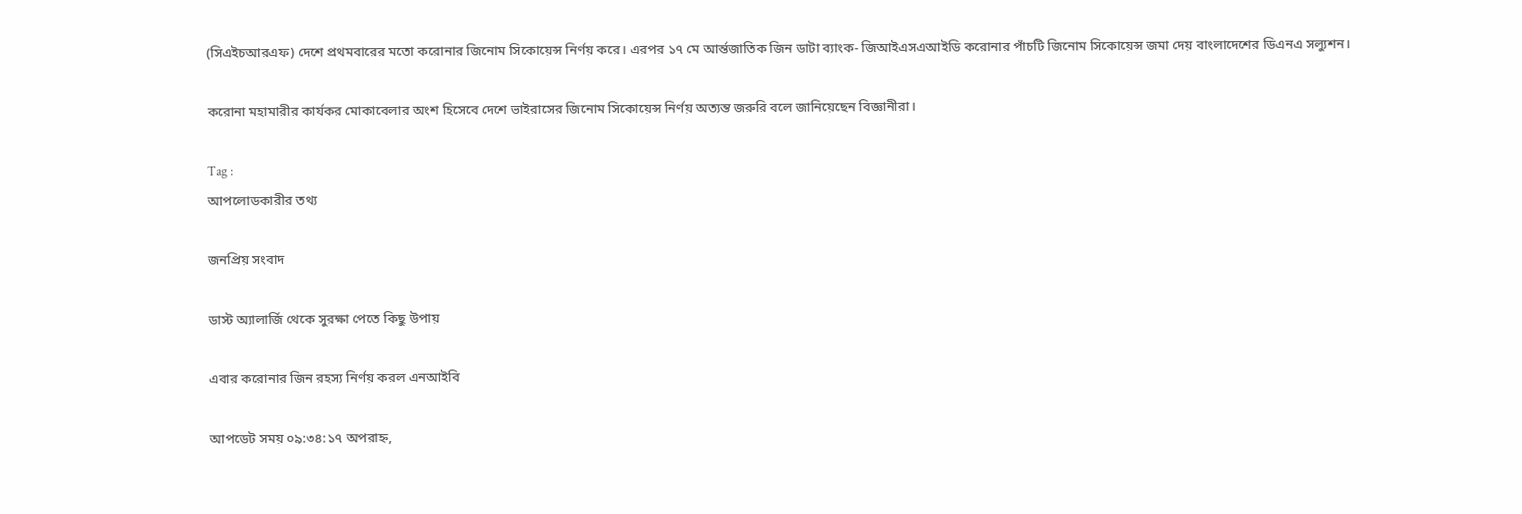(সিএইচআরএফ) দেশে প্রথমবারের মতো করোনার জিনোম সিকোয়েন্স নির্ণয় করে। এরপর ১৭ মে আর্ন্তজাতিক জিন ডাটা ব্যাংক- জিআইএসএআইডি করোনার পাঁচটি জিনোম সিকোয়েন্স জমা দেয় বাংলাদেশের ডিএনএ সল্যুশন।

করোনা মহামারীর কার্যকর মোকাবেলার অংশ হিসেবে দেশে ভাইরাসের জিনোম সিকোয়েন্স নির্ণয় অত্যন্ত জরুরি বলে জানিয়েছেন বিজ্ঞানীরা।

Tag :
আপলোডকারীর তথ্য

জনপ্রিয় সংবাদ

ডাস্ট অ্যালার্জি থেকে সুরক্ষা পেতে কিছু উপায়

এবার করোনার জিন রহস্য নির্ণয় করল এনআইবি

আপডেট সময় ০৯:৩৪:১৭ অপরাহ্ন,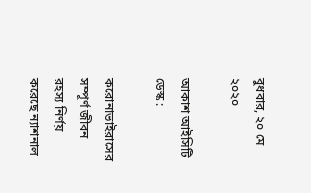বুধবার, ২০ মে ২০২০

আকাশ আইসিটি ডেস্ক :

করোনাভাইরাসের সম্পূর্ণ জীবন রহস্য নির্ণয় করেছে ন্যাশনাল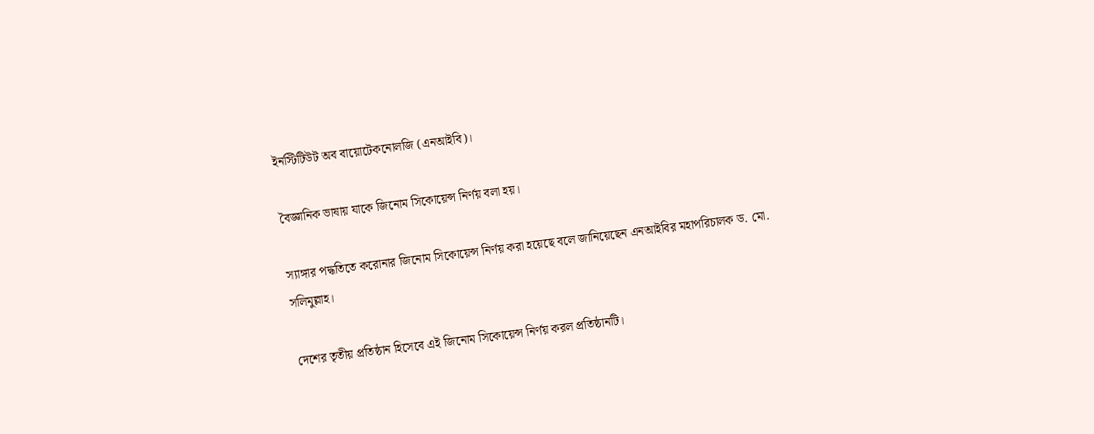ইনস্টিটিউট অব বায়োটেকনোলজি (এনআইবি)।

বৈজ্ঞানিক ভাষায় যাকে জিনোম সিকোয়েন্স নির্ণয় বলা হয়।

স্যাঙ্গার পদ্ধতিতে করোনার জিনোম সিকোয়েন্স নির্ণয় করা হয়েছে বলে জানিয়েছেন এনআইবির মহাপরিচালক ড. মো. সলিমুল্লাহ।

দেশের তৃতীয় প্রতিষ্ঠান হিসেবে এই জিনোম সিকোয়েন্স নির্ণয় করল প্রতিষ্ঠানটি।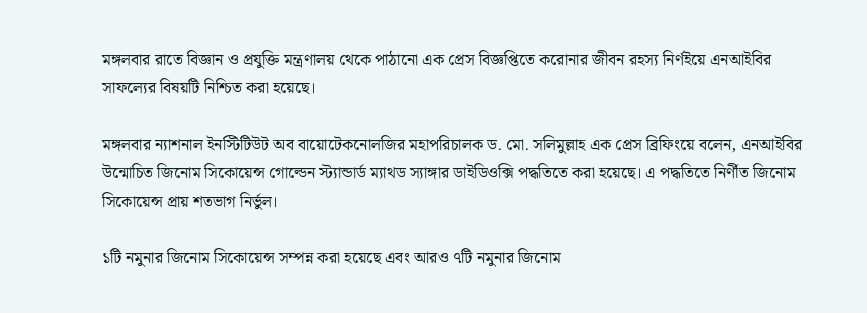মঙ্গলবার রাতে বিজ্ঞান ও প্রযুক্তি মন্ত্রণালয় থেকে পাঠানো এক প্রেস বিজ্ঞপ্তিতে করোনার জীবন রহস্য নির্ণইয়ে এনআইবির সাফল্যের বিষয়টি নিশ্চিত করা হয়েছে।

মঙ্গলবার ন্যাশনাল ইনস্টিটিউট অব বায়োটেকনোলজির মহাপরিচালক ড. মো. সলিমুল্লাহ এক প্রেস ব্রিফিংয়ে বলেন, এনআইবির উন্মোচিত জিনোম সিকোয়েন্স গোল্ডেন স্ট্যান্ডার্ড ম্যাথড স্যাঙ্গার ডাইডিওক্সি পদ্ধতিতে করা হয়েছে। এ পদ্ধতিতে নির্ণীত জিনোম সিকোয়েন্স প্রায় শতভাগ নির্ভুল।

১টি নমুনার জিনোম সিকোয়েন্স সম্পন্ন করা হয়েছে এবং আরও ৭টি নমুনার জিনোম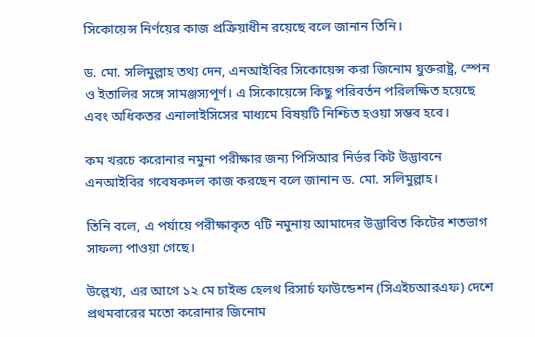সিকোয়েন্স নির্ণয়ের কাজ প্রক্রিয়াধীন রয়েছে বলে জানান তিনি।

ড. মো. সলিমুল্লাহ তথ্য দেন, এনআইবির সিকোয়েন্স করা জিনোম যুক্তরাষ্ট্র, স্পেন ও ইতালির সঙ্গে সামঞ্জস্যপূর্ণ। এ সিকোয়েন্সে কিছু পরিবর্তন পরিলক্ষিত হয়েছে এবং অধিকতর এনালাইসিসের মাধ্যমে বিষয়টি নিশ্চিত হওয়া সম্ভব হবে।

কম খরচে করোনার নমুনা পরীক্ষার জন্য পিসিআর নির্ভর কিট উদ্ভাবনে এনআইবির গবেষকদল কাজ করছেন বলে জানান ড. মো. সলিমুল্লাহ।

তিনি বলে, এ পর্যায়ে পরীক্ষাকৃত ৭টি নমুনায় আমাদের উদ্ভাবিত কিটের শতভাগ সাফল্য পাওয়া গেছে।

উল্লেখ্য, এর আগে ১২ মে চাইল্ড হেলথ রিসার্চ ফাউন্ডেশন (সিএইচআরএফ) দেশে প্রথমবারের মতো করোনার জিনোম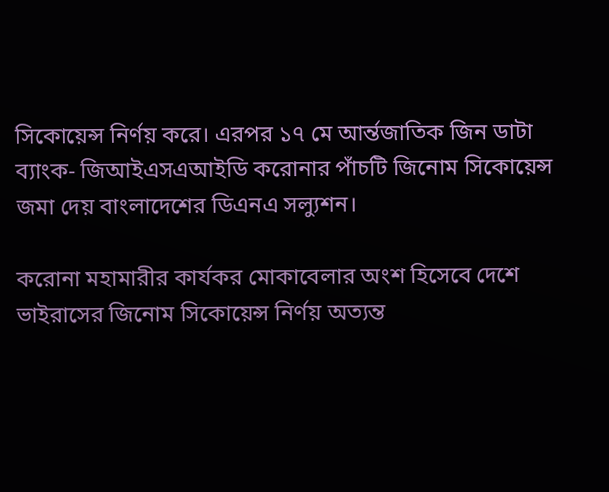সিকোয়েন্স নির্ণয় করে। এরপর ১৭ মে আর্ন্তজাতিক জিন ডাটা ব্যাংক- জিআইএসএআইডি করোনার পাঁচটি জিনোম সিকোয়েন্স জমা দেয় বাংলাদেশের ডিএনএ সল্যুশন।

করোনা মহামারীর কার্যকর মোকাবেলার অংশ হিসেবে দেশে ভাইরাসের জিনোম সিকোয়েন্স নির্ণয় অত্যন্ত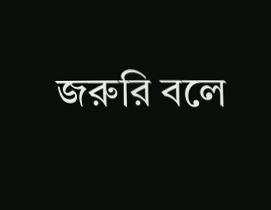জরুরি বলে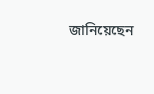জানিয়েছেন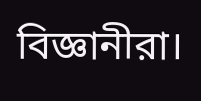বিজ্ঞানীরা।